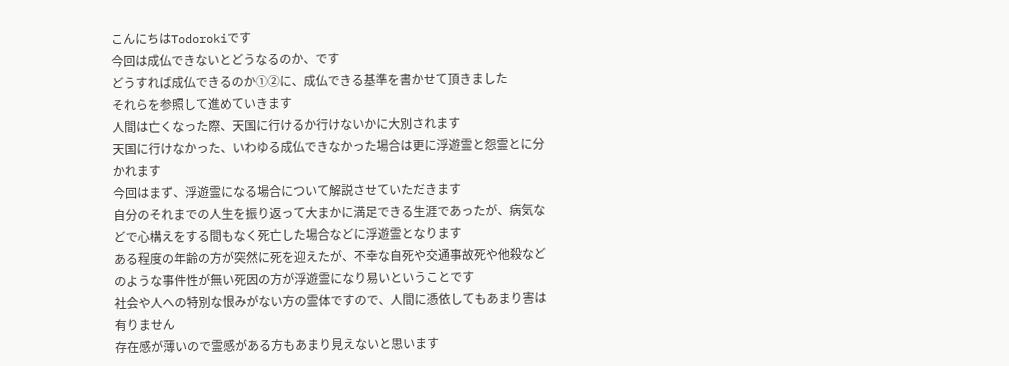こんにちはTodorokiです
今回は成仏できないとどうなるのか、です
どうすれば成仏できるのか①②に、成仏できる基準を書かせて頂きました
それらを参照して進めていきます
人間は亡くなった際、天国に行けるか行けないかに大別されます
天国に行けなかった、いわゆる成仏できなかった場合は更に浮遊霊と怨霊とに分かれます
今回はまず、浮遊霊になる場合について解説させていただきます
自分のそれまでの人生を振り返って大まかに満足できる生涯であったが、病気などで心構えをする間もなく死亡した場合などに浮遊霊となります
ある程度の年齢の方が突然に死を迎えたが、不幸な自死や交通事故死や他殺などのような事件性が無い死因の方が浮遊霊になり易いということです
社会や人への特別な恨みがない方の霊体ですので、人間に憑依してもあまり害は有りません
存在感が薄いので霊感がある方もあまり見えないと思います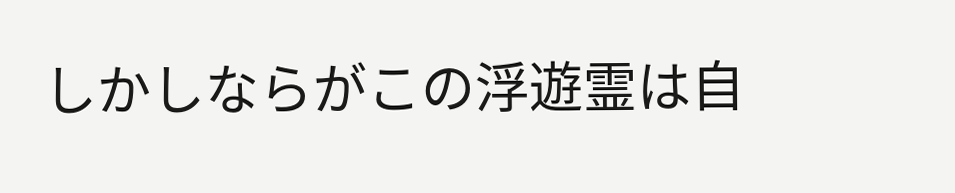しかしならがこの浮遊霊は自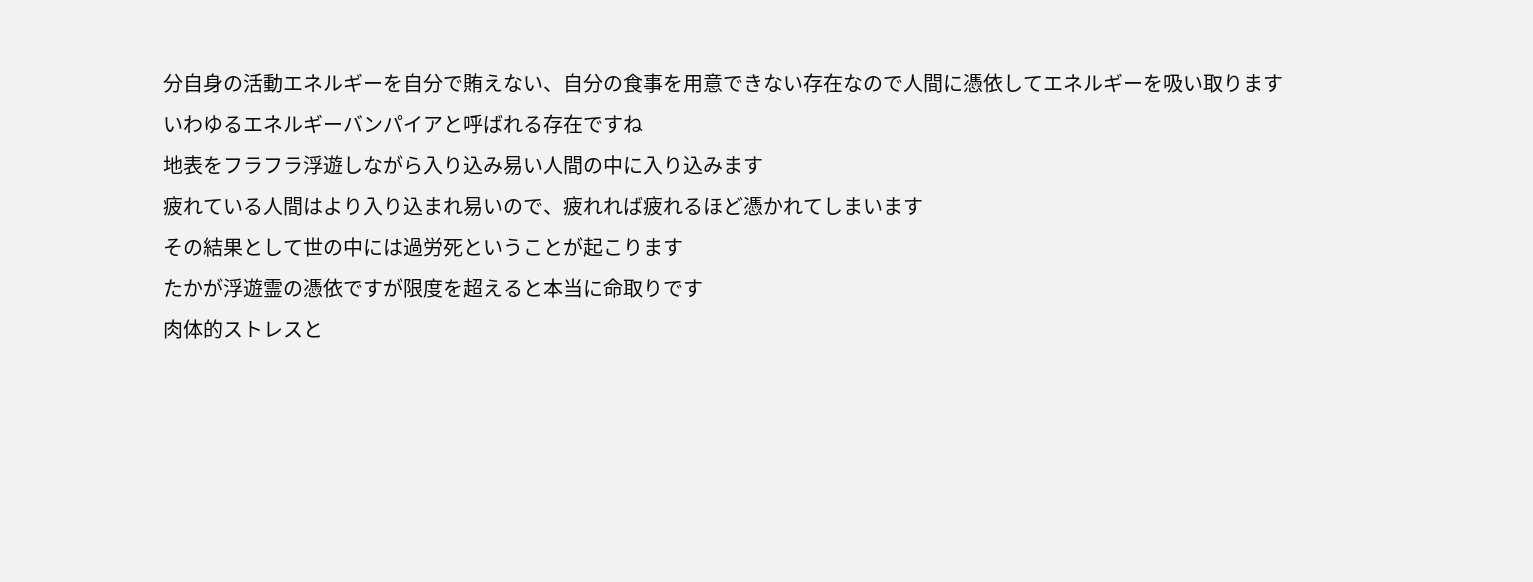分自身の活動エネルギーを自分で賄えない、自分の食事を用意できない存在なので人間に憑依してエネルギーを吸い取ります
いわゆるエネルギーバンパイアと呼ばれる存在ですね
地表をフラフラ浮遊しながら入り込み易い人間の中に入り込みます
疲れている人間はより入り込まれ易いので、疲れれば疲れるほど憑かれてしまいます
その結果として世の中には過労死ということが起こります
たかが浮遊霊の憑依ですが限度を超えると本当に命取りです
肉体的ストレスと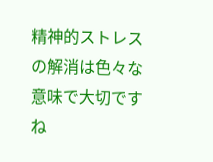精神的ストレスの解消は色々な意味で大切ですね